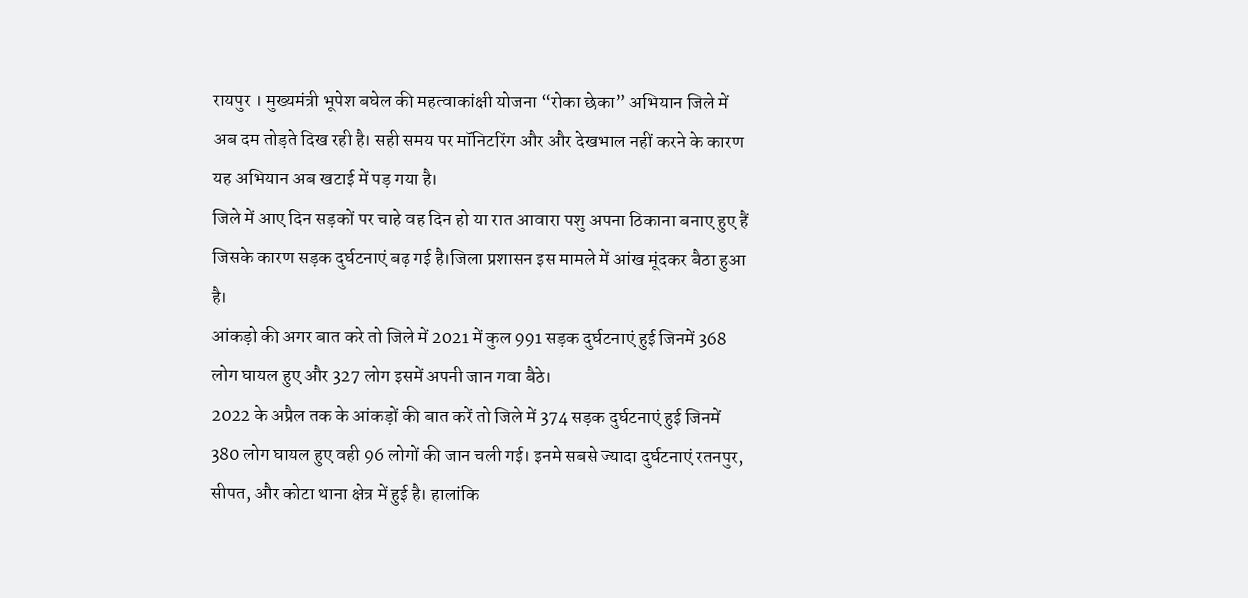रायपुर । मुख्यमंत्री भूपेश बघेल की महत्वाकांक्षी योजना “रोका छेका” अभियान जिले में अब दम तोड़ते दिख रही है। सही समय पर मॉनिटरिंग और और देखभाल नहीं करने के कारण यह अभियान अब खटाई में पड़ गया है।
जिले में आए दिन सड़कों पर चाहे वह दिन हो या रात आवारा पशु अपना ठिकाना बनाए हुए हैं जिसके कारण सड़क दुर्घटनाएं बढ़ गई है।जिला प्रशासन इस मामले में आंख मूंदकर बैठा हुआ है।
आंकड़ो की अगर बात करे तो जिले में 2021 में कुल 991 सड़क दुर्घटनाएं हुई जिनमें 368 लोग घायल हुए और 327 लोग इसमें अपनी जान गवा बैठे।
2022 के अप्रैल तक के आंकड़ों की बात करें तो जिले में 374 सड़क दुर्घटनाएं हुई जिनमें 380 लोग घायल हुए वही 96 लोगों की जान चली गई। इनमे सबसे ज्यादा दुर्घटनाएं रतनपुर, सीपत, और कोटा थाना क्षेत्र में हुई है। हालांकि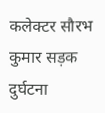कलेक्टर सौरभ कुमार सड़क दुर्घटना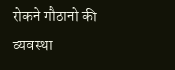रोकने गौठानो की व्यवस्था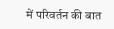में परिवर्तन की बात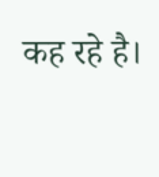कह रहे है।